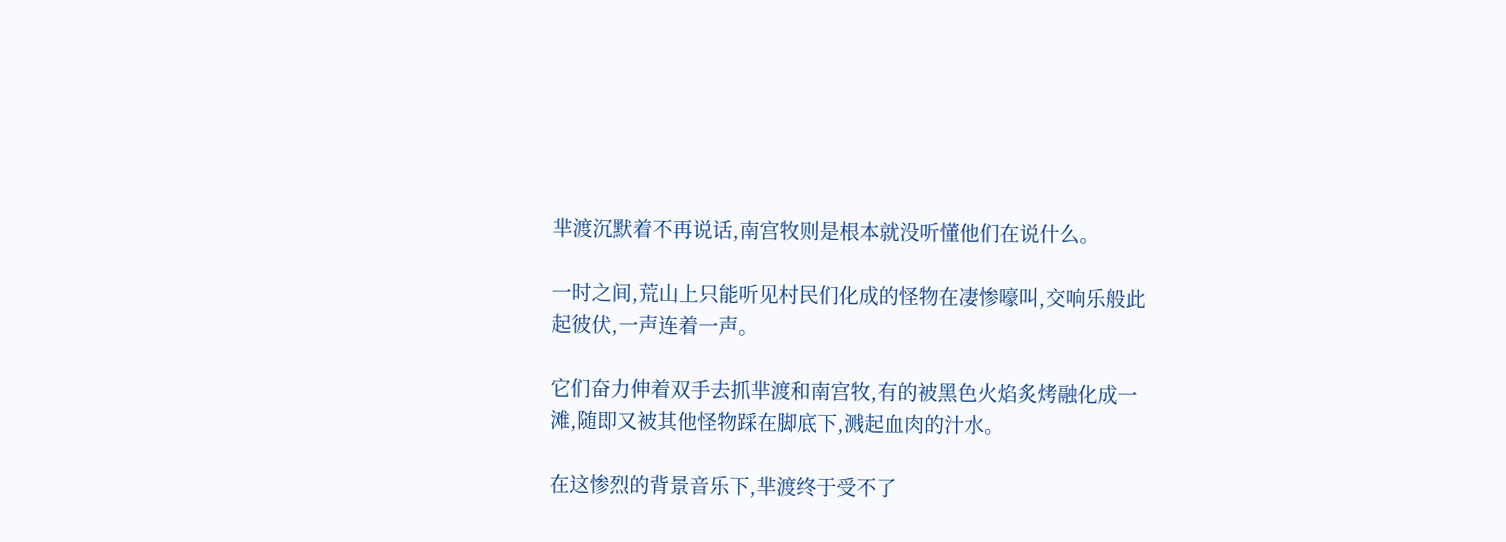芈渡沉默着不再说话,南宫牧则是根本就没听懂他们在说什么。

一时之间,荒山上只能听见村民们化成的怪物在凄惨嚎叫,交响乐般此起彼伏,一声连着一声。

它们奋力伸着双手去抓芈渡和南宫牧,有的被黑色火焰炙烤融化成一滩,随即又被其他怪物踩在脚底下,溅起血肉的汁水。

在这惨烈的背景音乐下,芈渡终于受不了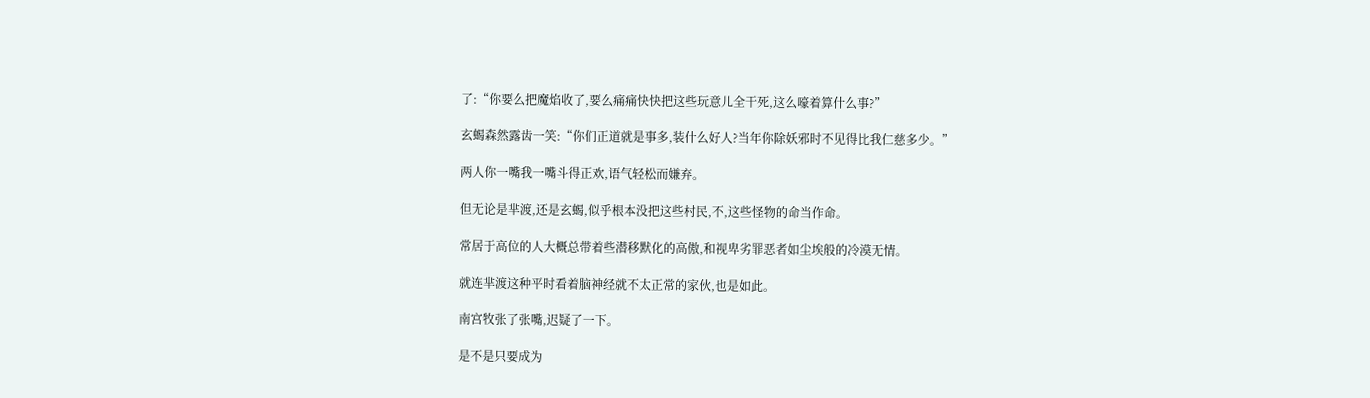了:“你要么把魔焰收了,要么痛痛快快把这些玩意儿全干死,这么嚎着算什么事?”

玄蝎森然露齿一笑:“你们正道就是事多,装什么好人?当年你除妖邪时不见得比我仁慈多少。”

两人你一嘴我一嘴斗得正欢,语气轻松而嫌弃。

但无论是芈渡,还是玄蝎,似乎根本没把这些村民,不,这些怪物的命当作命。

常居于高位的人大概总带着些潜移默化的高傲,和视卑劣罪恶者如尘埃般的冷漠无情。

就连芈渡这种平时看着脑神经就不太正常的家伙,也是如此。

南宫牧张了张嘴,迟疑了一下。

是不是只要成为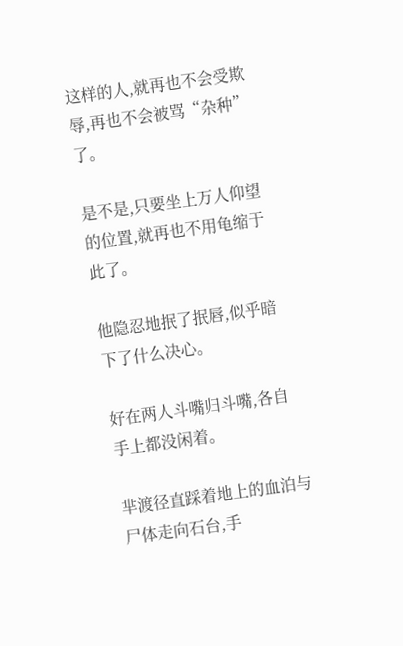这样的人,就再也不会受欺辱,再也不会被骂“杂种”了。

是不是,只要坐上万人仰望的位置,就再也不用龟缩于此了。

他隐忍地抿了抿唇,似乎暗下了什么决心。

好在两人斗嘴归斗嘴,各自手上都没闲着。

芈渡径直踩着地上的血泊与尸体走向石台,手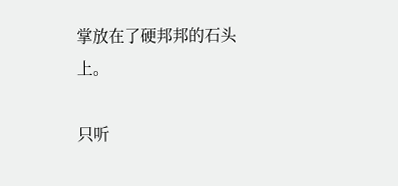掌放在了硬邦邦的石头上。

只听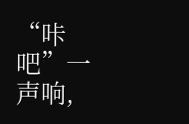“咔吧”一声响,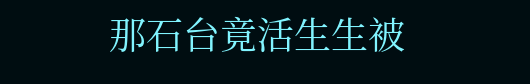那石台竟活生生被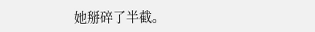她掰碎了半截。